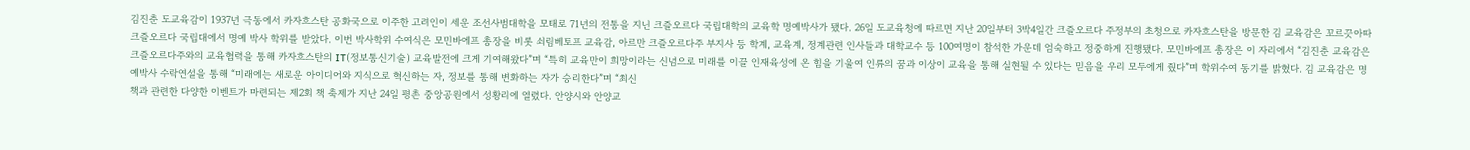김진춘 도교육감이 1937년 극동에서 카자흐스탄 공화국으로 이주한 고려인이 세운 조선사범대학을 모태로 71년의 전통을 지닌 크즐오르다 국립대학의 교육학 명예박사가 됐다. 26일 도교육청에 따르면 지난 20일부터 3박4일간 크즐오르다 주정부의 초청으로 카자흐스탄을 방문한 김 교육감은 꼬르끗아따 크즐오르다 국립대에서 명예 박사 학위를 받았다. 이번 박사학위 수여식은 모민바에프 총장을 비롯 쇠림베토프 교육감, 아르만 크즐오르다주 부지사 등 학계, 교육계, 정계관련 인사들과 대학교수 등 100여명이 참석한 가운데 엄숙하고 정중하게 진행됐다. 모민바에프 총장은 이 자리에서 “김진춘 교육감은 크즐오르다주와의 교육협력을 통해 카자흐스탄의 IT(정보통신기술) 교육발전에 크게 기여해왔다”며 “특히 교육만이 희망이라는 신념으로 미래를 이끌 인재육성에 온 힘을 기울여 인류의 꿈과 이상이 교육을 통해 실현될 수 있다는 믿음을 우리 모두에게 줬다”며 학위수여 동기를 밝혔다. 김 교육감은 명예박사 수락연설을 통해 “미래에는 새로운 아이디어와 지식으로 혁신하는 자, 정보를 통해 변화하는 자가 승리한다”며 “최신
책과 관련한 다양한 이벤트가 마련되는 제2회 책 축제가 지난 24일 평촌 중앙공원에서 성황리에 열렸다. 안양시와 안양교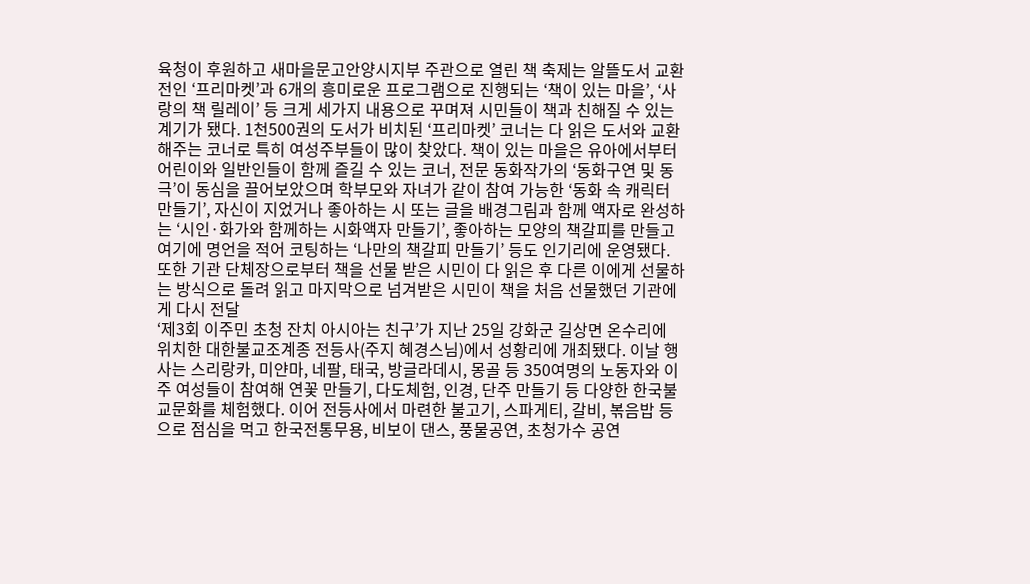육청이 후원하고 새마을문고안양시지부 주관으로 열린 책 축제는 알뜰도서 교환전인 ‘프리마켓’과 6개의 흥미로운 프로그램으로 진행되는 ‘책이 있는 마을’, ‘사랑의 책 릴레이’ 등 크게 세가지 내용으로 꾸며져 시민들이 책과 친해질 수 있는 계기가 됐다. 1천500권의 도서가 비치된 ‘프리마켓’ 코너는 다 읽은 도서와 교환해주는 코너로 특히 여성주부들이 많이 찾았다. 책이 있는 마을은 유아에서부터 어린이와 일반인들이 함께 즐길 수 있는 코너, 전문 동화작가의 ‘동화구연 및 동극’이 동심을 끌어보았으며 학부모와 자녀가 같이 참여 가능한 ‘동화 속 캐릭터 만들기’, 자신이 지었거나 좋아하는 시 또는 글을 배경그림과 함께 액자로 완성하는 ‘시인·화가와 함께하는 시화액자 만들기’, 좋아하는 모양의 책갈피를 만들고 여기에 명언을 적어 코팅하는 ‘나만의 책갈피 만들기’ 등도 인기리에 운영됐다. 또한 기관 단체장으로부터 책을 선물 받은 시민이 다 읽은 후 다른 이에게 선물하는 방식으로 돌려 읽고 마지막으로 넘겨받은 시민이 책을 처음 선물했던 기관에게 다시 전달
‘제3회 이주민 초청 잔치 아시아는 친구’가 지난 25일 강화군 길상면 온수리에 위치한 대한불교조계종 전등사(주지 혜경스님)에서 성황리에 개최됐다. 이날 행사는 스리랑카, 미얀마, 네팔, 태국, 방글라데시, 몽골 등 350여명의 노동자와 이주 여성들이 참여해 연꽃 만들기, 다도체험, 인경, 단주 만들기 등 다양한 한국불교문화를 체험했다. 이어 전등사에서 마련한 불고기, 스파게티, 갈비, 볶음밥 등으로 점심을 먹고 한국전통무용, 비보이 댄스, 풍물공연, 초청가수 공연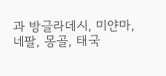과 방글라데시, 미얀마, 네팔, 몽골, 태국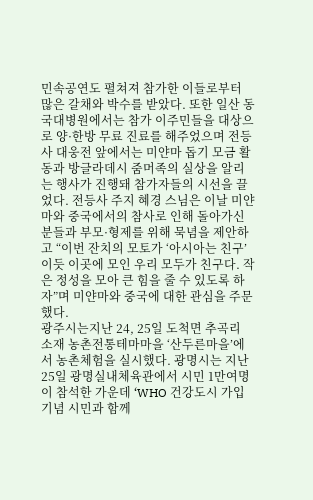민속공연도 펼쳐져 참가한 이들로부터 많은 갈채와 박수를 받았다. 또한 일산 동국대병원에서는 참가 이주민들을 대상으로 양·한방 무료 진료를 해주었으며 전등사 대웅전 앞에서는 미얀마 돕기 모금 활동과 방글라데시 줌머족의 실상을 알리는 행사가 진행돼 참가자들의 시선을 끌었다. 전등사 주지 혜경 스님은 이날 미얀마와 중국에서의 참사로 인해 돌아가신 분들과 부모·형제를 위해 묵념을 제안하고 “이번 잔치의 모토가 ‘아시아는 친구’ 이듯 이곳에 모인 우리 모두가 친구다. 작은 정성을 모아 큰 힘을 줄 수 있도록 하자”며 미얀마와 중국에 대한 관심을 주문했다.
광주시는지난 24, 25일 도척면 추곡리 소재 농촌전통테마마을 ‘산두른마을’에서 농촌체험을 실시했다. 광명시는 지난 25일 광명실내체육관에서 시민 1만여명이 참석한 가운데 ‘WHO 건강도시 가입기념 시민과 함께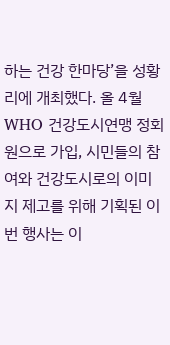하는 건강 한마당’을 성황리에 개최했다. 올 4월 WHO 건강도시연맹 정회원으로 가입, 시민들의 참여와 건강도시로의 이미지 제고를 위해 기획된 이번 행사는 이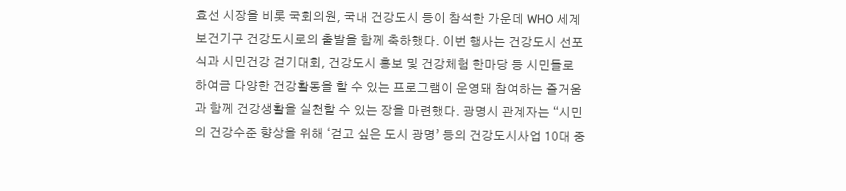효선 시장을 비롯 국회의원, 국내 건강도시 등이 참석한 가운데 WHO 세계보건기구 건강도시로의 출발을 함께 축하했다. 이번 행사는 건강도시 선포식과 시민건강 걷기대회, 건강도시 홍보 및 건강체험 한마당 등 시민들로 하여금 다양한 건강활동을 할 수 있는 프로그램이 운영돼 참여하는 즐거움과 함께 건강생활을 실천할 수 있는 장을 마련했다. 광명시 관계자는 “시민의 건강수준 향상을 위해 ‘걷고 싶은 도시 광명’ 등의 건강도시사업 10대 중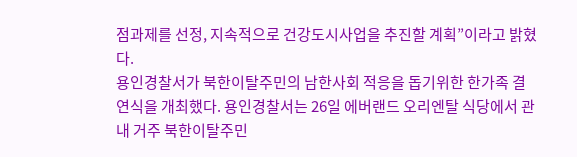점과제를 선정, 지속적으로 건강도시사업을 추진할 계획”이라고 밝혔다.
용인경찰서가 북한이탈주민의 남한사회 적응을 돕기위한 한가족 결연식을 개최했다. 용인경찰서는 26일 에버랜드 오리엔탈 식당에서 관내 거주 북한이탈주민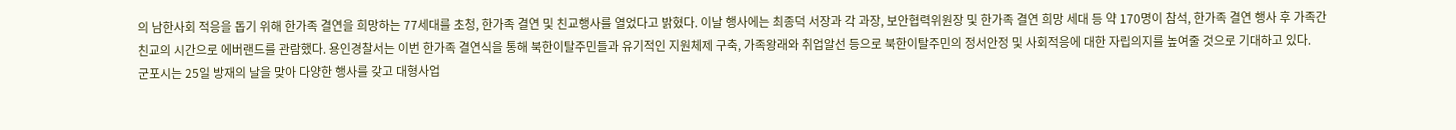의 남한사회 적응을 돕기 위해 한가족 결연을 희망하는 77세대를 초청, 한가족 결연 및 친교행사를 열었다고 밝혔다. 이날 행사에는 최종덕 서장과 각 과장, 보안협력위원장 및 한가족 결연 희망 세대 등 약 170명이 참석, 한가족 결연 행사 후 가족간 친교의 시간으로 에버랜드를 관람했다. 용인경찰서는 이번 한가족 결연식을 통해 북한이탈주민들과 유기적인 지원체제 구축, 가족왕래와 취업알선 등으로 북한이탈주민의 정서안정 및 사회적응에 대한 자립의지를 높여줄 것으로 기대하고 있다.
군포시는 25일 방재의 날을 맞아 다양한 행사를 갖고 대형사업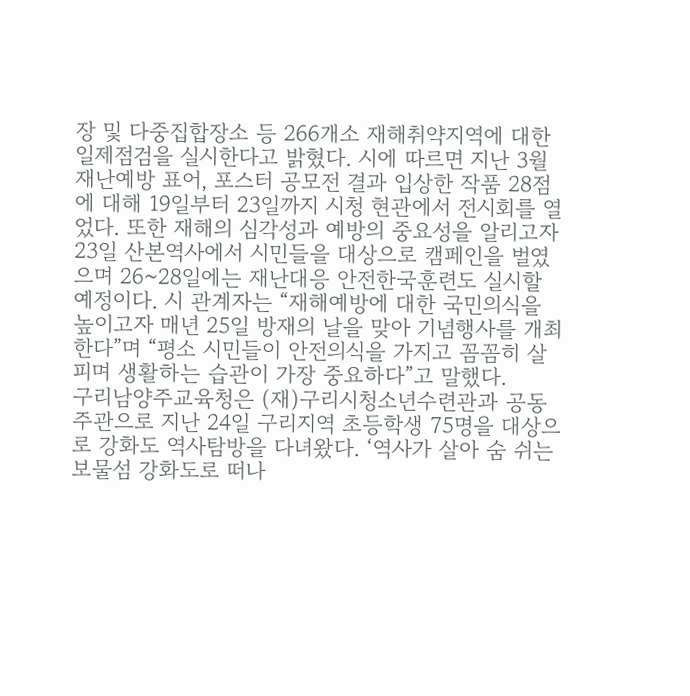장 및 다중집합장소 등 266개소 재해취약지역에 대한 일제점검을 실시한다고 밝혔다. 시에 따르면 지난 3월 재난예방 표어, 포스터 공모전 결과 입상한 작품 28점에 대해 19일부터 23일까지 시청 현관에서 전시회를 열었다. 또한 재해의 심각성과 예방의 중요성을 알리고자 23일 산본역사에서 시민들을 대상으로 캠페인을 벌였으며 26~28일에는 재난대응 안전한국훈련도 실시할 예정이다. 시 관계자는 “재해예방에 대한 국민의식을 높이고자 매년 25일 방재의 날을 맞아 기념행사를 개최한다”며 “평소 시민들이 안전의식을 가지고 꼼꼼히 살피며 생활하는 습관이 가장 중요하다”고 말했다.
구리남양주교육청은 (재)구리시청소년수련관과 공동 주관으로 지난 24일 구리지역 초등학생 75명을 대상으로 강화도 역사탐방을 다녀왔다. ‘역사가 살아 숨 쉬는 보물섬 강화도로 떠나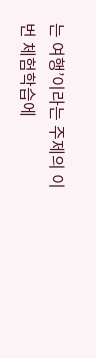는 여행’이라는 주제의 이번 체험학습에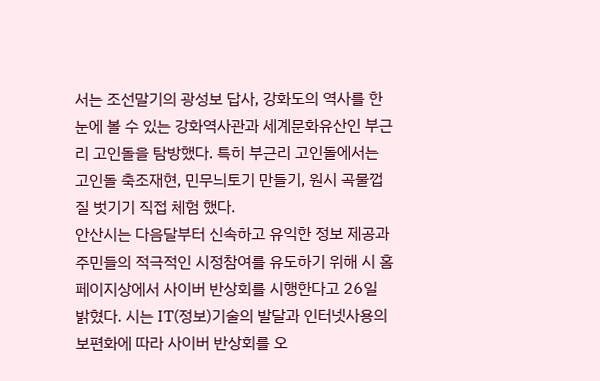서는 조선말기의 광성보 답사, 강화도의 역사를 한 눈에 볼 수 있는 강화역사관과 세계문화유산인 부근리 고인돌을 탐방했다. 특히 부근리 고인돌에서는 고인돌 축조재현, 민무늬토기 만들기, 원시 곡물껍질 벗기기 직접 체험 했다.
안산시는 다음달부터 신속하고 유익한 정보 제공과 주민들의 적극적인 시정참여를 유도하기 위해 시 홈페이지상에서 사이버 반상회를 시행한다고 26일 밝혔다. 시는 IT(정보)기술의 발달과 인터넷사용의 보편화에 따라 사이버 반상회를 오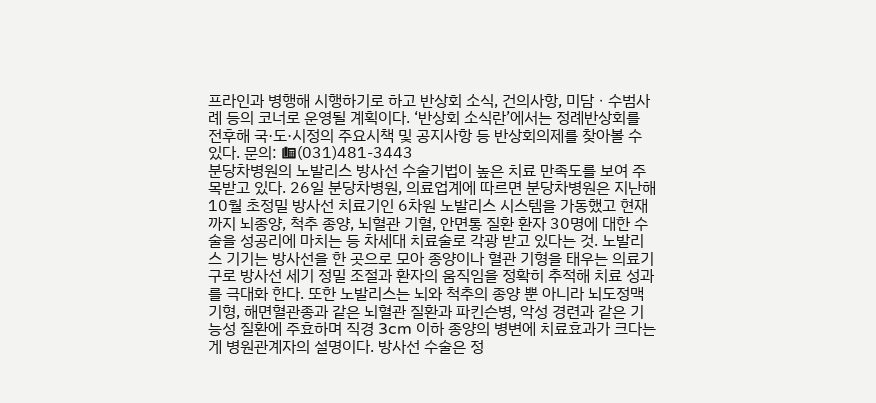프라인과 병행해 시행하기로 하고 반상회 소식, 건의사항, 미담ㆍ수범사례 등의 코너로 운영될 계획이다. ‘반상회 소식란’에서는 정례반상회를 전후해 국·도·시정의 주요시책 및 공지사항 등 반상회의제를 찾아볼 수 있다. 문의: ☎(031)481-3443
분당차병원의 노발리스 방사선 수술기법이 높은 치료 만족도를 보여 주목받고 있다. 26일 분당차병원, 의료업계에 따르면 분당차병원은 지난해 10월 초정밀 방사선 치료기인 6차원 노발리스 시스템을 가동했고 현재까지 뇌종양, 척추 종양, 뇌혈관 기혈, 안면통 질환 환자 30명에 대한 수술을 성공리에 마치는 등 차세대 치료술로 각광 받고 있다는 것. 노발리스 기기는 방사선을 한 곳으로 모아 종양이나 혈관 기형을 태우는 의료기구로 방사선 세기 정밀 조절과 환자의 움직임을 정확히 추적해 치료 성과를 극대화 한다. 또한 노발리스는 뇌와 척추의 종양 뿐 아니라 뇌도정맥기형, 해면혈관종과 같은 뇌혈관 질환과 파킨슨병, 악성 경련과 같은 기능성 질환에 주효하며 직경 3cm 이하 종양의 병변에 치료효과가 크다는게 병원관계자의 설명이다. 방사선 수술은 정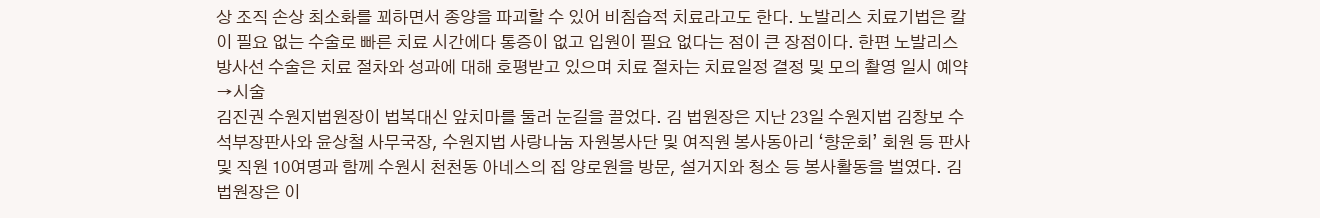상 조직 손상 최소화를 꾀하면서 종양을 파괴할 수 있어 비침습적 치료라고도 한다. 노발리스 치료기법은 칼이 필요 없는 수술로 빠른 치료 시간에다 통증이 없고 입원이 필요 없다는 점이 큰 장점이다. 한편 노발리스 방사선 수술은 치료 절차와 성과에 대해 호평받고 있으며 치료 절차는 치료일정 결정 및 모의 촬영 일시 예약→시술
김진권 수원지법원장이 법복대신 앞치마를 둘러 눈길을 끌었다. 김 법원장은 지난 23일 수원지법 김창보 수석부장판사와 윤상철 사무국장, 수원지법 사랑나눔 자원봉사단 및 여직원 봉사동아리 ‘향운회’ 회원 등 판사 및 직원 10여명과 함께 수원시 천천동 아네스의 집 양로원을 방문, 설거지와 청소 등 봉사활동을 벌였다. 김 법원장은 이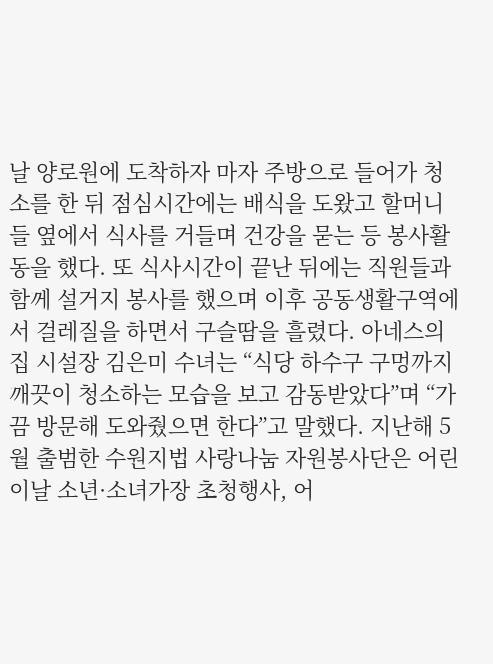날 양로원에 도착하자 마자 주방으로 들어가 청소를 한 뒤 점심시간에는 배식을 도왔고 할머니들 옆에서 식사를 거들며 건강을 묻는 등 봉사활동을 했다. 또 식사시간이 끝난 뒤에는 직원들과 함께 설거지 봉사를 했으며 이후 공동생활구역에서 걸레질을 하면서 구슬땀을 흘렸다. 아네스의 집 시설장 김은미 수녀는 “식당 하수구 구멍까지 깨끗이 청소하는 모습을 보고 감동받았다”며 “가끔 방문해 도와줬으면 한다”고 말했다. 지난해 5월 출범한 수원지법 사랑나눔 자원봉사단은 어린이날 소년·소녀가장 초청행사, 어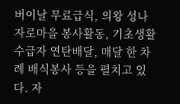버이날 무료급식, 의왕 성나자로마을 봉사활동, 기초생활수급자 연탄배달, 매달 한 차례 배식봉사 등을 펼치고 있다. 자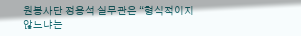원봉사단 정용석 실무관은 “형식적이지 않느냐는